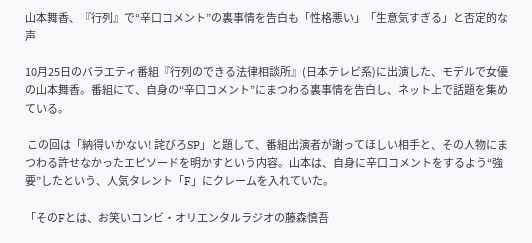山本舞香、『行列』で“辛口コメント”の裏事情を告白も「性格悪い」「生意気すぎる」と否定的な声

10月25日のバラエティ番組『行列のできる法律相談所』(日本テレビ系)に出演した、モデルで女優の山本舞香。番組にて、自身の“辛口コメント”にまつわる裏事情を告白し、ネット上で話題を集めている。

 この回は「納得いかない! 詫びろSP」と題して、番組出演者が謝ってほしい相手と、その人物にまつわる許せなかったエピソードを明かすという内容。山本は、自身に辛口コメントをするよう“強要”したという、人気タレント「F」にクレームを入れていた。

「そのFとは、お笑いコンビ・オリエンタルラジオの藤森慎吾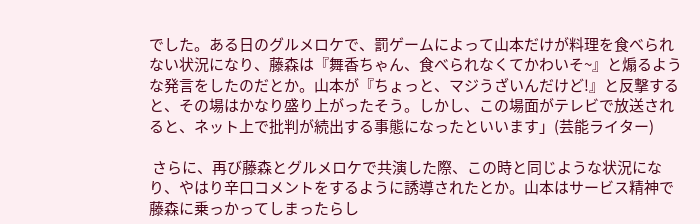でした。ある日のグルメロケで、罰ゲームによって山本だけが料理を食べられない状況になり、藤森は『舞香ちゃん、食べられなくてかわいそ~』と煽るような発言をしたのだとか。山本が『ちょっと、マジうざいんだけど!』と反撃すると、その場はかなり盛り上がったそう。しかし、この場面がテレビで放送されると、ネット上で批判が続出する事態になったといいます」(芸能ライター)

 さらに、再び藤森とグルメロケで共演した際、この時と同じような状況になり、やはり辛口コメントをするように誘導されたとか。山本はサービス精神で藤森に乗っかってしまったらし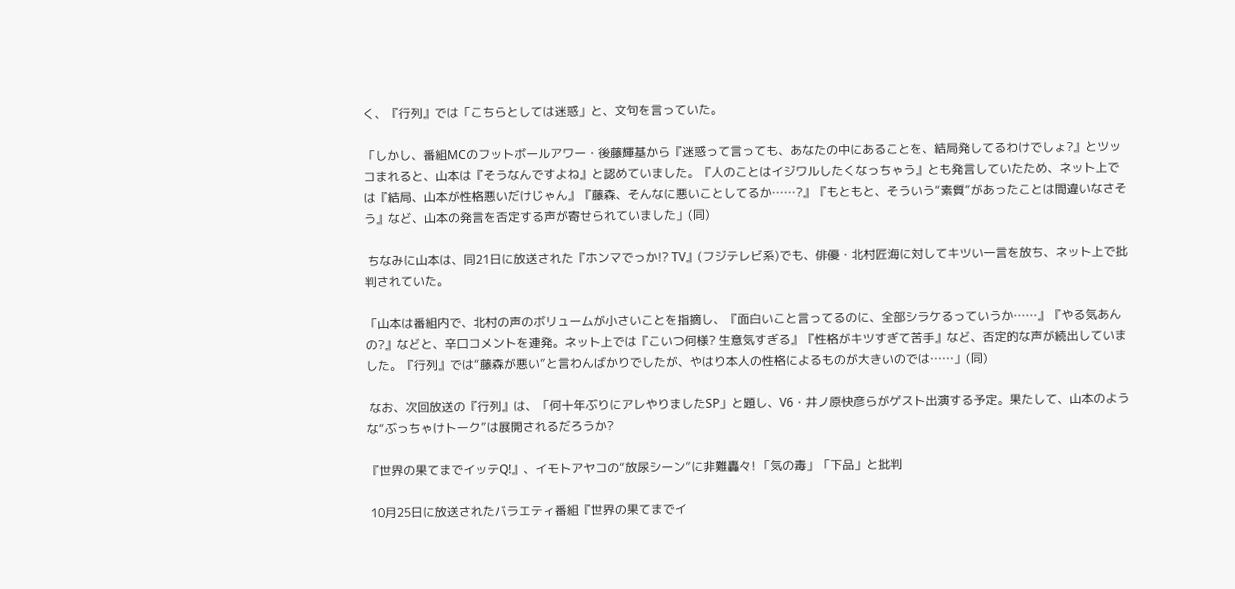く、『行列』では「こちらとしては迷惑」と、文句を言っていた。

「しかし、番組MCのフットボールアワー・後藤輝基から『迷惑って言っても、あなたの中にあることを、結局発してるわけでしょ?』とツッコまれると、山本は『そうなんですよね』と認めていました。『人のことはイジワルしたくなっちゃう』とも発言していたため、ネット上では『結局、山本が性格悪いだけじゃん』『藤森、そんなに悪いことしてるか……?』『もともと、そういう“素質”があったことは間違いなさそう』など、山本の発言を否定する声が寄せられていました」(同)

 ちなみに山本は、同21日に放送された『ホンマでっか!? TV』(フジテレビ系)でも、俳優・北村匠海に対してキツい一言を放ち、ネット上で批判されていた。

「山本は番組内で、北村の声のボリュームが小さいことを指摘し、『面白いこと言ってるのに、全部シラケるっていうか……』『やる気あんの?』などと、辛口コメントを連発。ネット上では『こいつ何様? 生意気すぎる』『性格がキツすぎて苦手』など、否定的な声が続出していました。『行列』では“藤森が悪い”と言わんばかりでしたが、やはり本人の性格によるものが大きいのでは……」(同)

 なお、次回放送の『行列』は、「何十年ぶりにアレやりましたSP」と題し、V6・井ノ原快彦らがゲスト出演する予定。果たして、山本のような“ぶっちゃけトーク”は展開されるだろうか?

『世界の果てまでイッテQ!』、イモトアヤコの“放尿シーン”に非難轟々! 「気の毒」「下品」と批判

 10月25日に放送されたバラエティ番組『世界の果てまでイ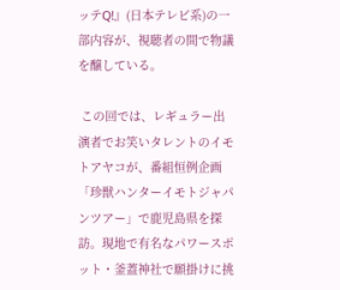ッテQ!』(日本テレビ系)の一部内容が、視聴者の間で物議を醸している。

 この回では、レギュラー出演者でお笑いタレントのイモトアヤコが、番組恒例企画「珍獣ハンターイモトジャパンツアー」で鹿児島県を探訪。現地で有名なパワースポット・釜蓋神社で願掛けに挑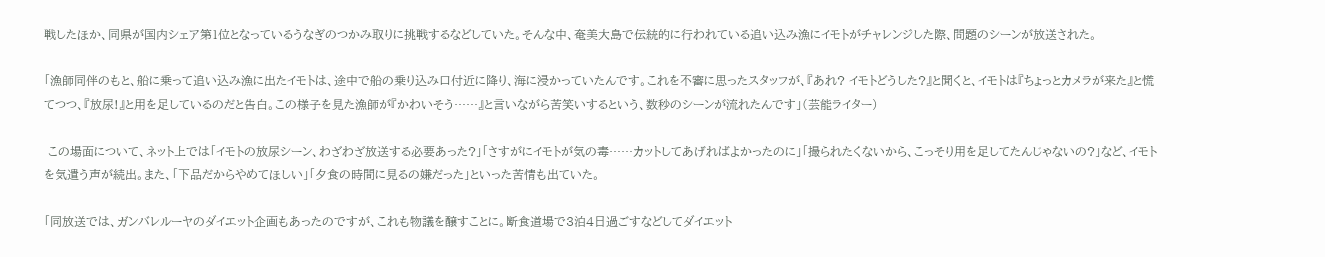戦したほか、同県が国内シェア第1位となっているうなぎのつかみ取りに挑戦するなどしていた。そんな中、奄美大島で伝統的に行われている追い込み漁にイモトがチャレンジした際、問題のシーンが放送された。

「漁師同伴のもと、船に乗って追い込み漁に出たイモトは、途中で船の乗り込み口付近に降り、海に浸かっていたんです。これを不審に思ったスタッフが、『あれ? イモトどうした?』と聞くと、イモトは『ちょっとカメラが来た』と慌てつつ、『放尿!』と用を足しているのだと告白。この様子を見た漁師が『かわいそう……』と言いながら苦笑いするという、数秒のシーンが流れたんです」(芸能ライター)

 この場面について、ネット上では「イモトの放尿シーン、わざわざ放送する必要あった?」「さすがにイモトが気の毒……カットしてあげればよかったのに」「撮られたくないから、こっそり用を足してたんじゃないの?」など、イモトを気遣う声が続出。また、「下品だからやめてほしい」「夕食の時間に見るの嫌だった」といった苦情も出ていた。

「同放送では、ガンバレルーヤのダイエット企画もあったのですが、これも物議を醸すことに。断食道場で3泊4日過ごすなどしてダイエット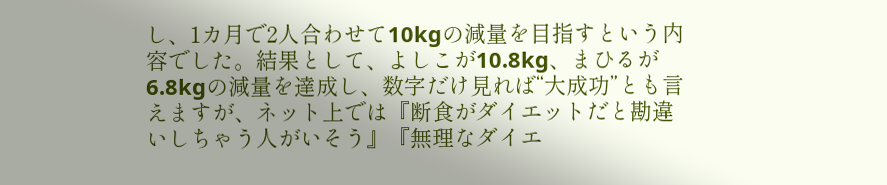し、1カ月で2人合わせて10kgの減量を目指すという内容でした。結果として、よしこが10.8kg、まひるが6.8kgの減量を達成し、数字だけ見れば“大成功”とも言えますが、ネット上では『断食がダイエットだと勘違いしちゃう人がいそう』『無理なダイエ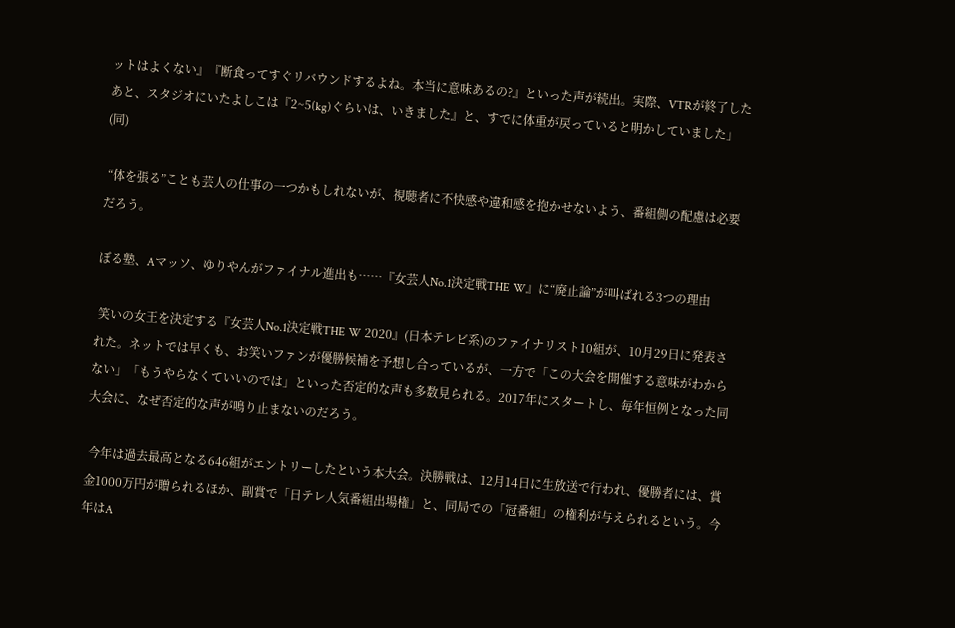ットはよくない』『断食ってすぐリバウンドするよね。本当に意味あるの?』といった声が続出。実際、VTRが終了したあと、スタジオにいたよしこは『2~5(kg)ぐらいは、いきました』と、すでに体重が戻っていると明かしていました」(同)

 “体を張る”ことも芸人の仕事の一つかもしれないが、視聴者に不快感や違和感を抱かせないよう、番組側の配慮は必要だろう。

ぼる塾、Aマッソ、ゆりやんがファイナル進出も……『女芸人No.1決定戦THE W』に“廃止論”が叫ばれる3つの理由

 笑いの女王を決定する『女芸人No.1決定戦THE W 2020』(日本テレビ系)のファイナリスト10組が、10月29日に発表された。ネットでは早くも、お笑いファンが優勝候補を予想し合っているが、一方で「この大会を開催する意味がわからない」「もうやらなくていいのでは」といった否定的な声も多数見られる。2017年にスタートし、毎年恒例となった同大会に、なぜ否定的な声が鳴り止まないのだろう。

 今年は過去最高となる646組がエントリーしたという本大会。決勝戦は、12月14日に生放送で行われ、優勝者には、賞金1000万円が贈られるほか、副賞で「日テレ人気番組出場権」と、同局での「冠番組」の権利が与えられるという。今年はA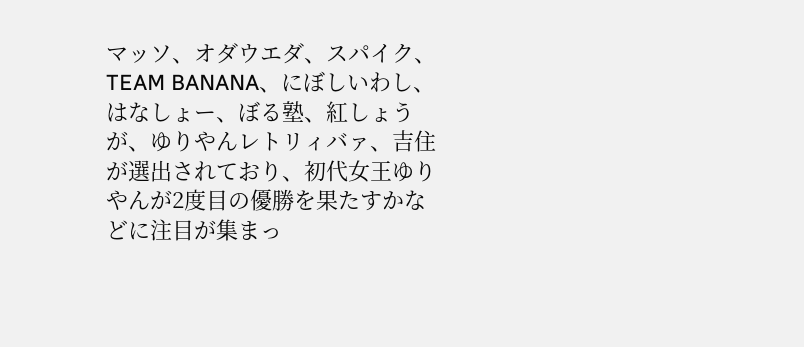マッソ、オダウエダ、スパイク、TEAM BANANA、にぼしいわし、はなしょー、ぼる塾、紅しょうが、ゆりやんレトリィバァ、吉住が選出されており、初代女王ゆりやんが2度目の優勝を果たすかなどに注目が集まっ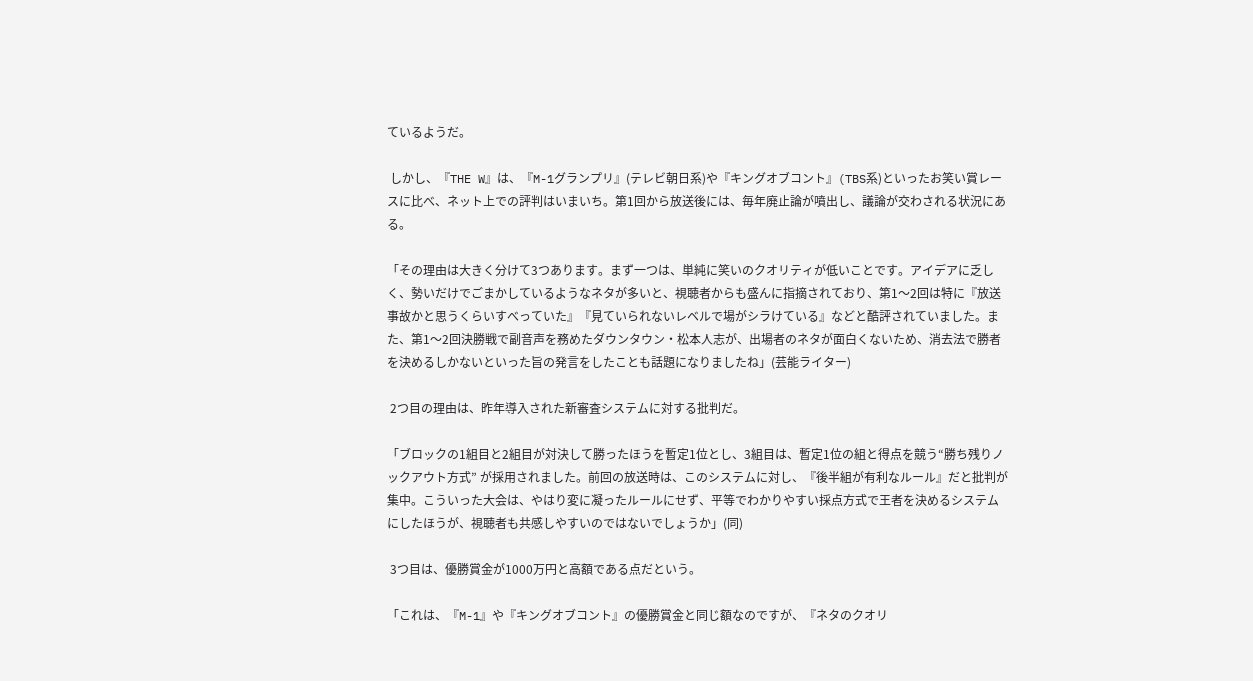ているようだ。

 しかし、『THE W』は、『M-1グランプリ』(テレビ朝日系)や『キングオブコント』(TBS系)といったお笑い賞レースに比べ、ネット上での評判はいまいち。第1回から放送後には、毎年廃止論が噴出し、議論が交わされる状況にある。

「その理由は大きく分けて3つあります。まず一つは、単純に笑いのクオリティが低いことです。アイデアに乏しく、勢いだけでごまかしているようなネタが多いと、視聴者からも盛んに指摘されており、第1〜2回は特に『放送事故かと思うくらいすべっていた』『見ていられないレベルで場がシラけている』などと酷評されていました。また、第1〜2回決勝戦で副音声を務めたダウンタウン・松本人志が、出場者のネタが面白くないため、消去法で勝者を決めるしかないといった旨の発言をしたことも話題になりましたね」(芸能ライター)

 2つ目の理由は、昨年導入された新審査システムに対する批判だ。

「ブロックの1組目と2組目が対決して勝ったほうを暫定1位とし、3組目は、暫定1位の組と得点を競う“勝ち残りノックアウト方式” が採用されました。前回の放送時は、このシステムに対し、『後半組が有利なルール』だと批判が集中。こういった大会は、やはり変に凝ったルールにせず、平等でわかりやすい採点方式で王者を決めるシステムにしたほうが、視聴者も共感しやすいのではないでしょうか」(同)

 3つ目は、優勝賞金が1000万円と高額である点だという。

「これは、『M-1』や『キングオブコント』の優勝賞金と同じ額なのですが、『ネタのクオリ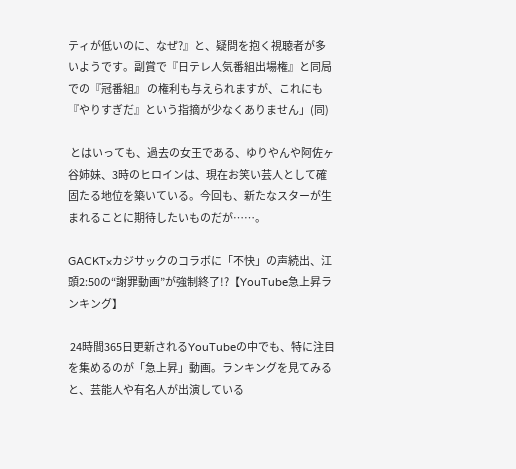ティが低いのに、なぜ?』と、疑問を抱く視聴者が多いようです。副賞で『日テレ人気番組出場権』と同局での『冠番組』 の権利も与えられますが、これにも『やりすぎだ』という指摘が少なくありません」(同)

 とはいっても、過去の女王である、ゆりやんや阿佐ヶ谷姉妹、3時のヒロインは、現在お笑い芸人として確固たる地位を築いている。今回も、新たなスターが生まれることに期待したいものだが……。

GACKT×カジサックのコラボに「不快」の声続出、江頭2:50の“謝罪動画”が強制終了!?【YouTube急上昇ランキング】

 24時間365日更新されるYouTubeの中でも、特に注目を集めるのが「急上昇」動画。ランキングを見てみると、芸能人や有名人が出演している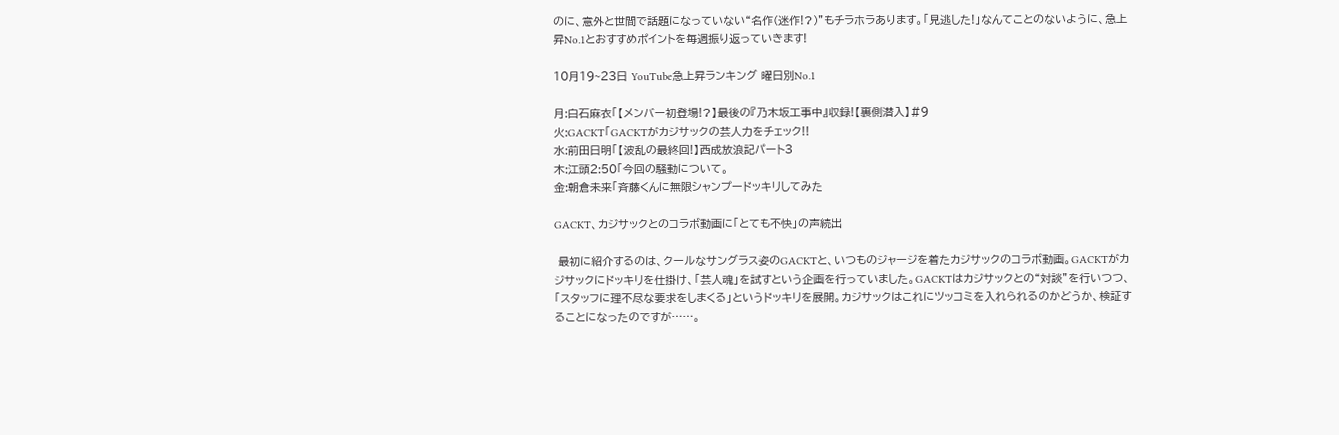のに、意外と世間で話題になっていない“名作(迷作!?)”もチラホラあります。「見逃した!」なんてことのないように、急上昇No.1とおすすめポイントを毎週振り返っていきます!

10月19~23日 YouTube急上昇ランキング 曜日別No.1

月:白石麻衣「【メンバー初登場!?】最後の『乃木坂工事中』収録!【裏側潜入】#9
火:GACKT「GACKTがカジサックの芸人力をチェック!!
水:前田日明「【波乱の最終回!】西成放浪記パート3
木:江頭2:50「今回の騒動について。
金:朝倉未来「斉藤くんに無限シャンプードッキリしてみた

GACKT、カジサックとのコラボ動画に「とても不快」の声続出

 最初に紹介するのは、クールなサングラス姿のGACKTと、いつものジャージを着たカジサックのコラボ動画。GACKTがカジサックにドッキリを仕掛け、「芸人魂」を試すという企画を行っていました。GACKTはカジサックとの“対談”を行いつつ、「スタッフに理不尽な要求をしまくる」というドッキリを展開。カジサックはこれにツッコミを入れられるのかどうか、検証することになったのですが……。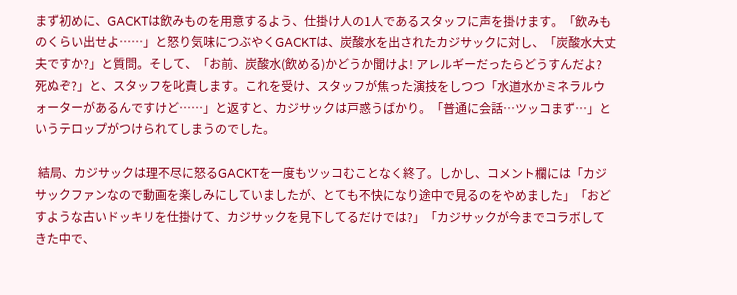まず初めに、GACKTは飲みものを用意するよう、仕掛け人の1人であるスタッフに声を掛けます。「飲みものくらい出せよ……」と怒り気味につぶやくGACKTは、炭酸水を出されたカジサックに対し、「炭酸水大丈夫ですか?」と質問。そして、「お前、炭酸水(飲める)かどうか聞けよ! アレルギーだったらどうすんだよ? 死ぬぞ?」と、スタッフを叱責します。これを受け、スタッフが焦った演技をしつつ「水道水かミネラルウォーターがあるんですけど……」と返すと、カジサックは戸惑うばかり。「普通に会話…ツッコまず…」というテロップがつけられてしまうのでした。

 結局、カジサックは理不尽に怒るGACKTを一度もツッコむことなく終了。しかし、コメント欄には「カジサックファンなので動画を楽しみにしていましたが、とても不快になり途中で見るのをやめました」「おどすような古いドッキリを仕掛けて、カジサックを見下してるだけでは?」「カジサックが今までコラボしてきた中で、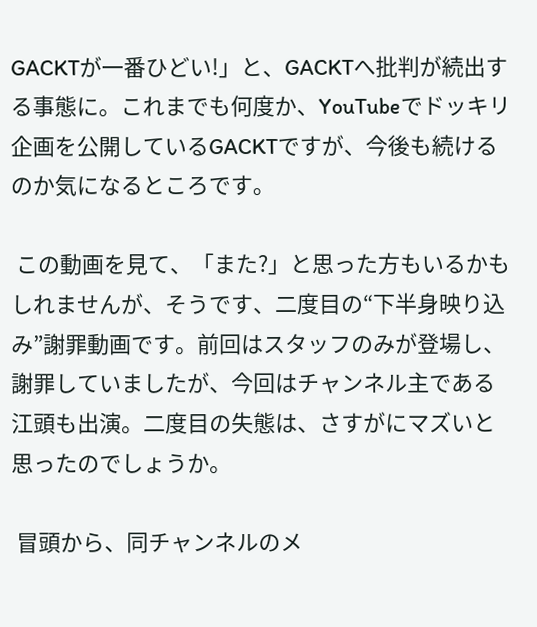GACKTが一番ひどい!」と、GACKTへ批判が続出する事態に。これまでも何度か、YouTubeでドッキリ企画を公開しているGACKTですが、今後も続けるのか気になるところです。

 この動画を見て、「また?」と思った方もいるかもしれませんが、そうです、二度目の“下半身映り込み”謝罪動画です。前回はスタッフのみが登場し、謝罪していましたが、今回はチャンネル主である江頭も出演。二度目の失態は、さすがにマズいと思ったのでしょうか。

 冒頭から、同チャンネルのメ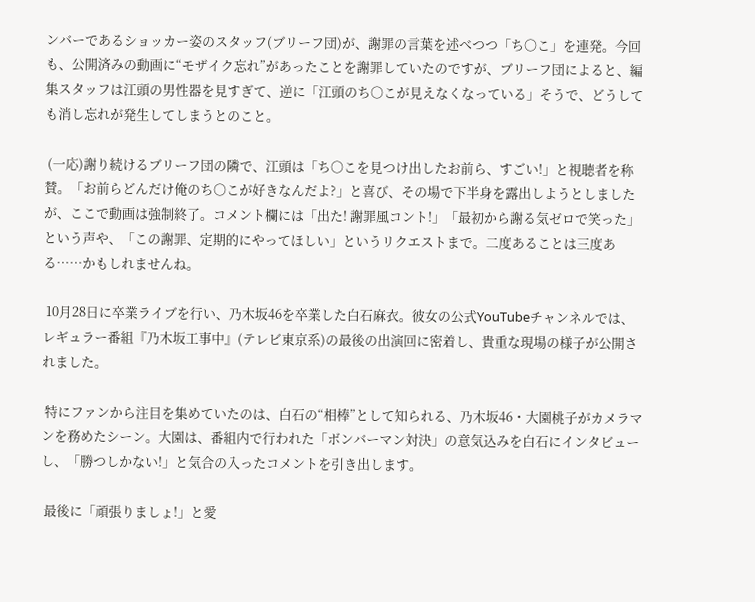ンバーであるショッカー姿のスタッフ(ブリーフ団)が、謝罪の言葉を述べつつ「ち〇こ」を連発。今回も、公開済みの動画に“モザイク忘れ”があったことを謝罪していたのですが、ブリーフ団によると、編集スタッフは江頭の男性器を見すぎて、逆に「江頭のち〇こが見えなくなっている」そうで、どうしても消し忘れが発生してしまうとのこと。

 (一応)謝り続けるブリーフ団の隣で、江頭は「ち〇こを見つけ出したお前ら、すごい!」と視聴者を称賛。「お前らどんだけ俺のち〇こが好きなんだよ?」と喜び、その場で下半身を露出しようとしましたが、ここで動画は強制終了。コメント欄には「出た! 謝罪風コント!」「最初から謝る気ゼロで笑った」という声や、「この謝罪、定期的にやってほしい」というリクエストまで。二度あることは三度ある……かもしれませんね。

 10月28日に卒業ライブを行い、乃木坂46を卒業した白石麻衣。彼女の公式YouTubeチャンネルでは、レギュラー番組『乃木坂工事中』(テレビ東京系)の最後の出演回に密着し、貴重な現場の様子が公開されました。

 特にファンから注目を集めていたのは、白石の“相棒”として知られる、乃木坂46・大園桃子がカメラマンを務めたシーン。大園は、番組内で行われた「ボンバーマン対決」の意気込みを白石にインタビューし、「勝つしかない!」と気合の入ったコメントを引き出します。

 最後に「頑張りましょ!」と愛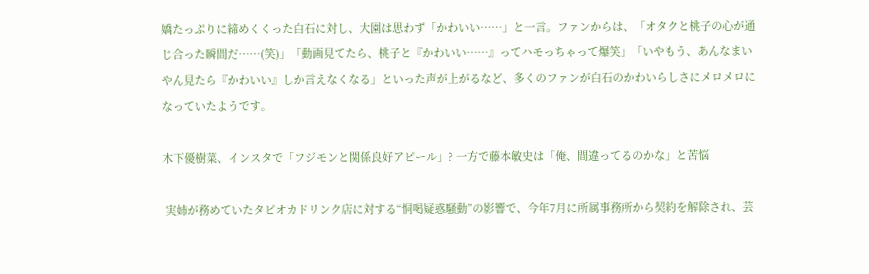嬌たっぷりに締めくくった白石に対し、大園は思わず「かわいい……」と一言。ファンからは、「オタクと桃子の心が通じ合った瞬間だ……(笑)」「動画見てたら、桃子と『かわいい……』ってハモっちゃって爆笑」「いやもう、あんなまいやん見たら『かわいい』しか言えなくなる」といった声が上がるなど、多くのファンが白石のかわいらしさにメロメロになっていたようです。

木下優樹菜、インスタで「フジモンと関係良好アピール」? 一方で藤本敏史は「俺、間違ってるのかな」と苦悩

 実姉が務めていたタピオカドリンク店に対する“恫喝疑惑騒動”の影響で、今年7月に所属事務所から契約を解除され、芸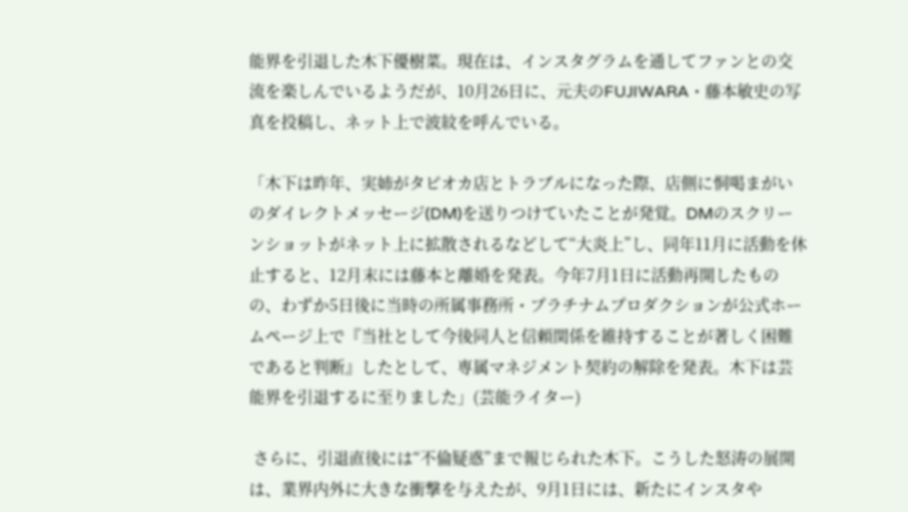能界を引退した木下優樹菜。現在は、インスタグラムを通してファンとの交流を楽しんでいるようだが、10月26日に、元夫のFUJIWARA・藤本敏史の写真を投稿し、ネット上で波紋を呼んでいる。

「木下は昨年、実姉がタピオカ店とトラブルになった際、店側に恫喝まがいのダイレクトメッセージ(DM)を送りつけていたことが発覚。DMのスクリーンショットがネット上に拡散されるなどして“大炎上”し、同年11月に活動を休止すると、12月末には藤本と離婚を発表。今年7月1日に活動再開したものの、わずか5日後に当時の所属事務所・プラチナムプロダクションが公式ホームページ上で『当社として今後同人と信頼関係を維持することが著しく困難であると判断』したとして、専属マネジメント契約の解除を発表。木下は芸能界を引退するに至りました」(芸能ライター)

 さらに、引退直後には“不倫疑惑”まで報じられた木下。こうした怒涛の展開は、業界内外に大きな衝撃を与えたが、9月1日には、新たにインスタや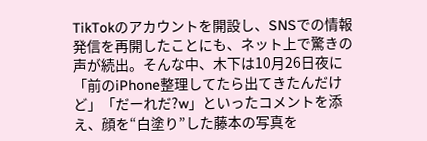TikTokのアカウントを開設し、SNSでの情報発信を再開したことにも、ネット上で驚きの声が続出。そんな中、木下は10月26日夜に「前のiPhone整理してたら出てきたんだけど」「だーれだ?w」といったコメントを添え、顔を“白塗り”した藤本の写真を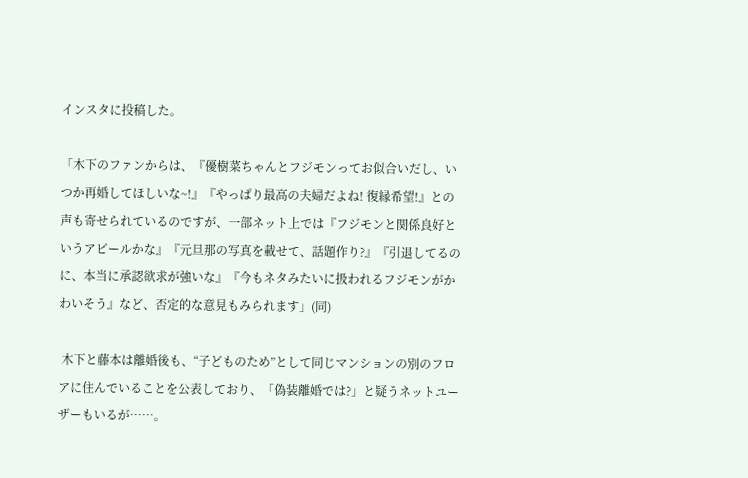インスタに投稿した。

「木下のファンからは、『優樹菜ちゃんとフジモンってお似合いだし、いつか再婚してほしいな~!』『やっぱり最高の夫婦だよね! 復縁希望!』との声も寄せられているのですが、一部ネット上では『フジモンと関係良好というアピールかな』『元旦那の写真を載せて、話題作り?』『引退してるのに、本当に承認欲求が強いな』『今もネタみたいに扱われるフジモンがかわいそう』など、否定的な意見もみられます」(同)

 木下と藤本は離婚後も、“子どものため”として同じマンションの別のフロアに住んでいることを公表しており、「偽装離婚では?」と疑うネットユーザーもいるが……。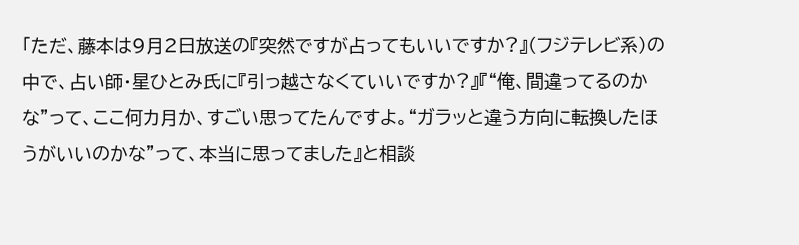「ただ、藤本は9月2日放送の『突然ですが占ってもいいですか?』(フジテレビ系)の中で、占い師・星ひとみ氏に『引っ越さなくていいですか?』『“俺、間違ってるのかな”って、ここ何カ月か、すごい思ってたんですよ。“ガラッと違う方向に転換したほうがいいのかな”って、本当に思ってました』と相談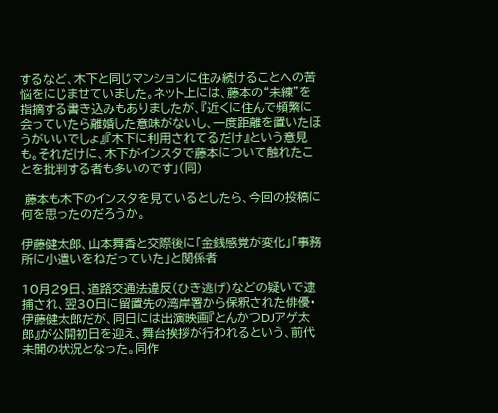するなど、木下と同じマンションに住み続けることへの苦悩をにじませていました。ネット上には、藤本の“未練”を指摘する書き込みもありましたが、『近くに住んで頻繁に会っていたら離婚した意味がないし、一度距離を置いたほうがいいでしょ』『木下に利用されてるだけ』という意見も。それだけに、木下がインスタで藤本について触れたことを批判する者も多いのです」(同)

 藤本も木下のインスタを見ているとしたら、今回の投稿に何を思ったのだろうか。

伊藤健太郎、山本舞香と交際後に「金銭感覚が変化」「事務所に小遣いをねだっていた」と関係者

10月29日、道路交通法違反(ひき逃げ)などの疑いで逮捕され、翌30日に留置先の湾岸署から保釈された俳優・伊藤健太郎だが、同日には出演映画『とんかつDJアゲ太郎』が公開初日を迎え、舞台挨拶が行われるという、前代未聞の状況となった。同作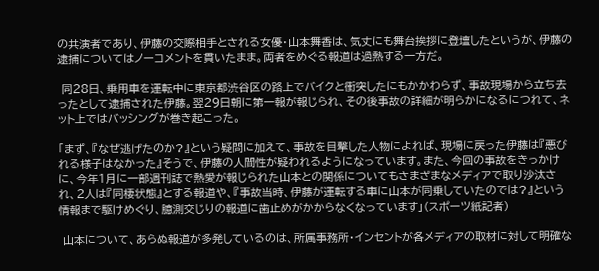の共演者であり、伊藤の交際相手とされる女優・山本舞香は、気丈にも舞台挨拶に登壇したというが、伊藤の逮捕についてはノーコメントを貫いたまま。両者をめぐる報道は過熱する一方だ。

 同28日、乗用車を運転中に東京都渋谷区の路上でバイクと衝突したにもかかわらず、事故現場から立ち去ったとして逮捕された伊藤。翌29日朝に第一報が報じられ、その後事故の詳細が明らかになるにつれて、ネット上ではバッシングが巻き起こった。

「まず、『なぜ逃げたのか?』という疑問に加えて、事故を目撃した人物によれば、現場に戻った伊藤は『悪びれる様子はなかった』そうで、伊藤の人間性が疑われるようになっています。また、今回の事故をきっかけに、今年1月に一部週刊誌で熱愛が報じられた山本との関係についてもさまざまなメディアで取り沙汰され、2人は『同棲状態』とする報道や、『事故当時、伊藤が運転する車に山本が同乗していたのでは?』という情報まで駆けめぐり、臆測交じりの報道に歯止めがかからなくなっています」(スポーツ紙記者)

 山本について、あらぬ報道が多発しているのは、所属事務所・インセントが各メディアの取材に対して明確な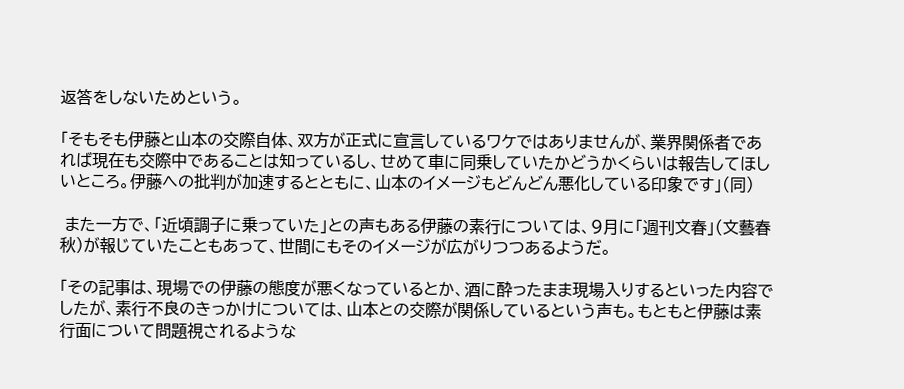返答をしないためという。

「そもそも伊藤と山本の交際自体、双方が正式に宣言しているワケではありませんが、業界関係者であれば現在も交際中であることは知っているし、せめて車に同乗していたかどうかくらいは報告してほしいところ。伊藤への批判が加速するとともに、山本のイメージもどんどん悪化している印象です」(同)

 また一方で、「近頃調子に乗っていた」との声もある伊藤の素行については、9月に「週刊文春」(文藝春秋)が報じていたこともあって、世間にもそのイメージが広がりつつあるようだ。

「その記事は、現場での伊藤の態度が悪くなっているとか、酒に酔ったまま現場入りするといった内容でしたが、素行不良のきっかけについては、山本との交際が関係しているという声も。もともと伊藤は素行面について問題視されるような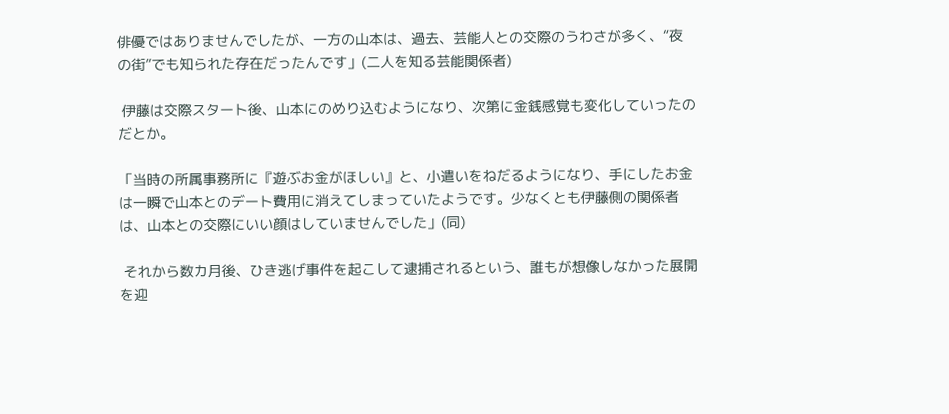俳優ではありませんでしたが、一方の山本は、過去、芸能人との交際のうわさが多く、“夜の街”でも知られた存在だったんです」(二人を知る芸能関係者)

 伊藤は交際スタート後、山本にのめり込むようになり、次第に金銭感覚も変化していったのだとか。

「当時の所属事務所に『遊ぶお金がほしい』と、小遣いをねだるようになり、手にしたお金は一瞬で山本とのデート費用に消えてしまっていたようです。少なくとも伊藤側の関係者は、山本との交際にいい顔はしていませんでした」(同)

 それから数カ月後、ひき逃げ事件を起こして逮捕されるという、誰もが想像しなかった展開を迎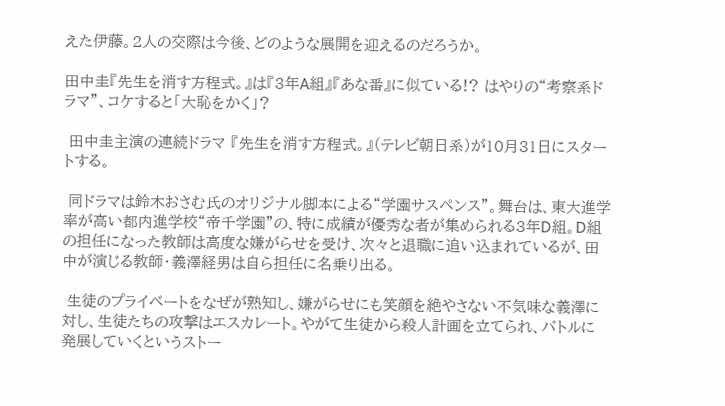えた伊藤。2人の交際は今後、どのような展開を迎えるのだろうか。

田中圭『先生を消す方程式。』は『3年A組』『あな番』に似ている!? はやりの“考察系ドラマ”、コケすると「大恥をかく」?

 田中圭主演の連続ドラマ 『先生を消す方程式。』(テレビ朝日系)が10月31日にスタートする。

 同ドラマは鈴木おさむ氏のオリジナル脚本による“学園サスペンス”。舞台は、東大進学率が高い都内進学校“帝千学園”の、特に成績が優秀な者が集められる3年D組。D組の担任になった教師は高度な嫌がらせを受け、次々と退職に追い込まれているが、田中が演じる教師・義澤経男は自ら担任に名乗り出る。

 生徒のプライベートをなぜが熟知し、嫌がらせにも笑顔を絶やさない不気味な義澤に対し、生徒たちの攻撃はエスカレート。やがて生徒から殺人計画を立てられ、バトルに発展していくというストー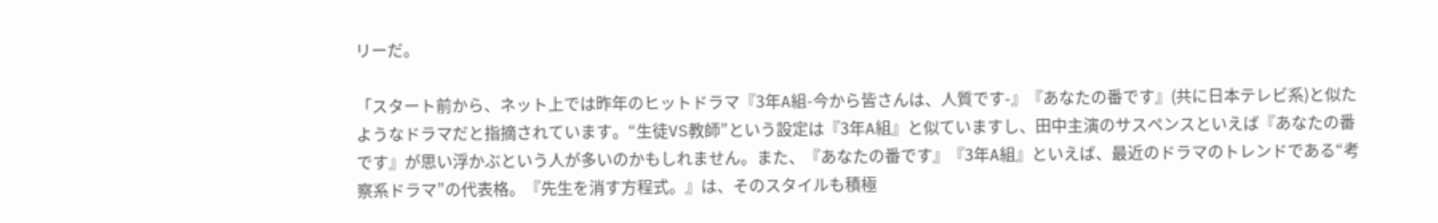リーだ。

「スタート前から、ネット上では昨年のヒットドラマ『3年A組-今から皆さんは、人質です-』『あなたの番です』(共に日本テレビ系)と似たようなドラマだと指摘されています。“生徒VS教師”という設定は『3年A組』と似ていますし、田中主演のサスペンスといえば『あなたの番です』が思い浮かぶという人が多いのかもしれません。また、『あなたの番です』『3年A組』といえば、最近のドラマのトレンドである“考察系ドラマ”の代表格。『先生を消す方程式。』は、そのスタイルも積極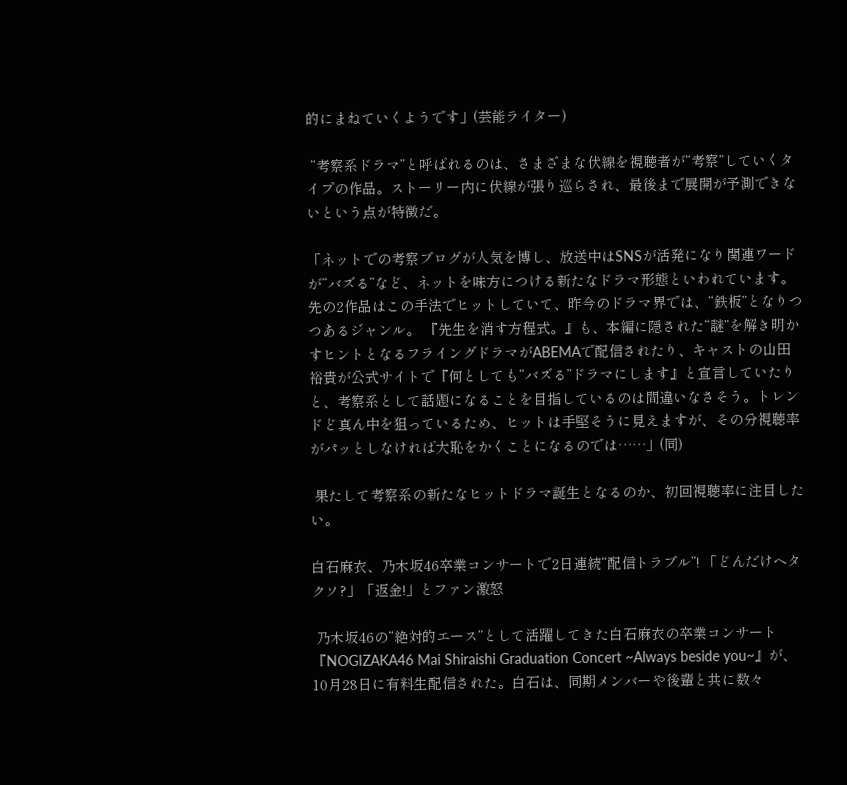的にまねていくようです」(芸能ライター)

 “考察系ドラマ”と呼ばれるのは、さまざまな伏線を視聴者が“考察”していくタイプの作品。ストーリー内に伏線が張り巡らされ、最後まで展開が予測できないという点が特徴だ。

「ネットでの考察ブログが人気を博し、放送中はSNSが活発になり関連ワードが“バズる”など、ネットを味方につける新たなドラマ形態といわれています。先の2作品はこの手法でヒットしていて、昨今のドラマ界では、“鉄板”となりつつあるジャンル。 『先生を消す方程式。』も、本編に隠された“謎”を解き明かすヒントとなるフライングドラマがABEMAで配信されたり、キャストの山田裕貴が公式サイトで『何としても“バズる”ドラマにします』と宣言していたりと、考察系として話題になることを目指しているのは間違いなさそう。トレンドど真ん中を狙っているため、ヒットは手堅そうに見えますが、その分視聴率がパッとしなければ大恥をかくことになるのでは……」(同)

 果たして考察系の新たなヒットドラマ誕生となるのか、初回視聴率に注目したい。

白石麻衣、乃木坂46卒業コンサートで2日連続“配信トラブル”! 「どんだけヘタクソ?」「返金!」とファン激怒

 乃木坂46の“絶対的エース”として活躍してきた白石麻衣の卒業コンサート『NOGIZAKA46 Mai Shiraishi Graduation Concert ~Always beside you~』が、10月28日に有料生配信された。白石は、同期メンバーや後輩と共に数々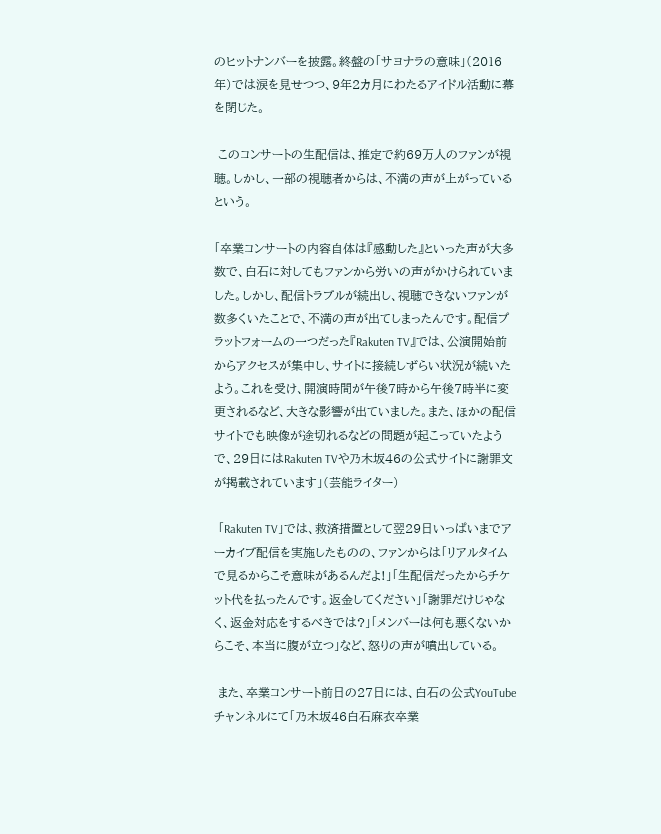のヒットナンバーを披露。終盤の「サヨナラの意味」(2016年)では涙を見せつつ、9年2カ月にわたるアイドル活動に幕を閉じた。

 このコンサートの生配信は、推定で約69万人のファンが視聴。しかし、一部の視聴者からは、不満の声が上がっているという。

「卒業コンサートの内容自体は『感動した』といった声が大多数で、白石に対してもファンから労いの声がかけられていました。しかし、配信トラブルが続出し、視聴できないファンが数多くいたことで、不満の声が出てしまったんです。配信プラットフォームの一つだった『Rakuten TV』では、公演開始前からアクセスが集中し、サイトに接続しずらい状況が続いたよう。これを受け、開演時間が午後7時から午後7時半に変更されるなど、大きな影響が出ていました。また、ほかの配信サイトでも映像が途切れるなどの問題が起こっていたようで、29日にはRakuten TVや乃木坂46の公式サイトに謝罪文が掲載されています」(芸能ライター)

 「Rakuten TV」では、救済措置として翌29日いっぱいまでアーカイブ配信を実施したものの、ファンからは「リアルタイムで見るからこそ意味があるんだよ!」「生配信だったからチケット代を払ったんです。返金してください」「謝罪だけじゃなく、返金対応をするべきでは?」「メンバーは何も悪くないからこそ、本当に腹が立つ」など、怒りの声が噴出している。

 また、卒業コンサート前日の27日には、白石の公式YouTubeチャンネルにて「乃木坂46白石麻衣卒業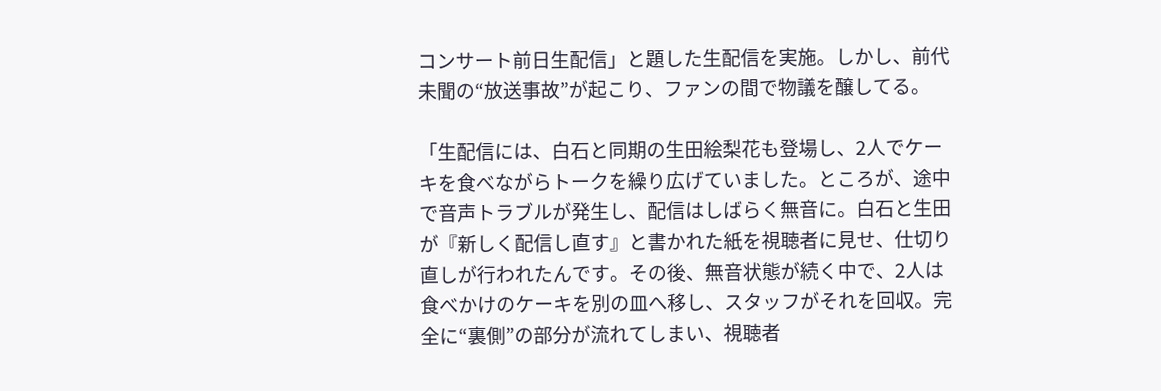コンサート前日生配信」と題した生配信を実施。しかし、前代未聞の“放送事故”が起こり、ファンの間で物議を醸してる。

「生配信には、白石と同期の生田絵梨花も登場し、2人でケーキを食べながらトークを繰り広げていました。ところが、途中で音声トラブルが発生し、配信はしばらく無音に。白石と生田が『新しく配信し直す』と書かれた紙を視聴者に見せ、仕切り直しが行われたんです。その後、無音状態が続く中で、2人は食べかけのケーキを別の皿へ移し、スタッフがそれを回収。完全に“裏側”の部分が流れてしまい、視聴者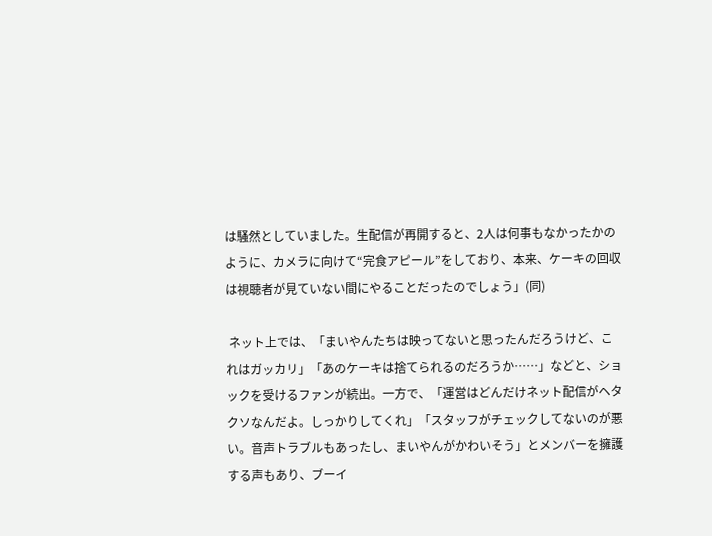は騒然としていました。生配信が再開すると、2人は何事もなかったかのように、カメラに向けて“完食アピール”をしており、本来、ケーキの回収は視聴者が見ていない間にやることだったのでしょう」(同)

 ネット上では、「まいやんたちは映ってないと思ったんだろうけど、これはガッカリ」「あのケーキは捨てられるのだろうか……」などと、ショックを受けるファンが続出。一方で、「運営はどんだけネット配信がヘタクソなんだよ。しっかりしてくれ」「スタッフがチェックしてないのが悪い。音声トラブルもあったし、まいやんがかわいそう」とメンバーを擁護する声もあり、ブーイ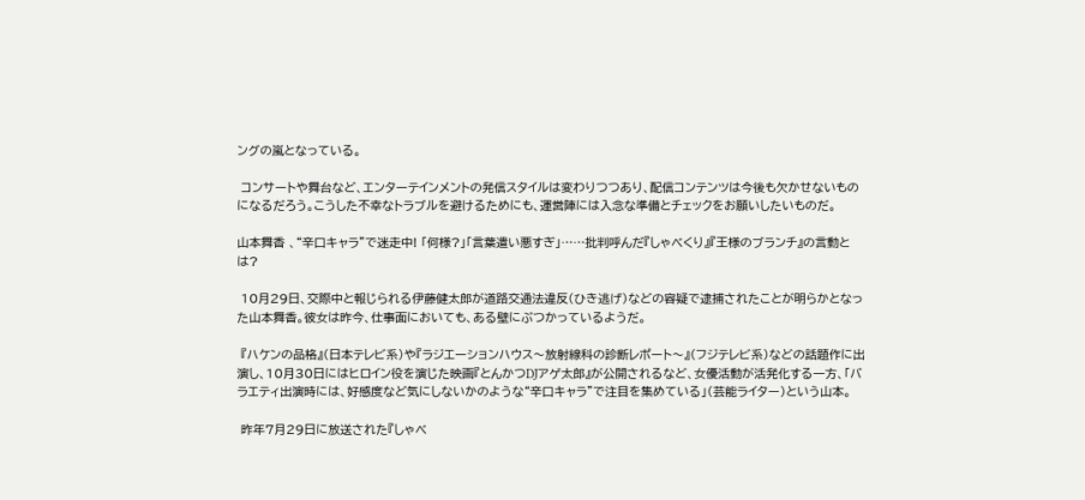ングの嵐となっている。

 コンサートや舞台など、エンターテインメントの発信スタイルは変わりつつあり、配信コンテンツは今後も欠かせないものになるだろう。こうした不幸なトラブルを避けるためにも、運営陣には入念な準備とチェックをお願いしたいものだ。

山本舞香 、“辛口キャラ”で迷走中! 「何様?」「言葉遣い悪すぎ」……批判呼んだ『しゃべくり』『王様のブランチ』の言動とは?

 10月29日、交際中と報じられる伊藤健太郎が道路交通法違反(ひき逃げ)などの容疑で逮捕されたことが明らかとなった山本舞香。彼女は昨今、仕事面においても、ある壁にぶつかっているようだ。

 『ハケンの品格』(日本テレビ系)や『ラジエーションハウス〜放射線科の診断レポート〜』(フジテレビ系)などの話題作に出演し、10月30日にはヒロイン役を演じた映画『とんかつDJアゲ太郎』が公開されるなど、女優活動が活発化する一方、「バラエティ出演時には、好感度など気にしないかのような“辛口キャラ”で注目を集めている」(芸能ライター)という山本。

 昨年7月29日に放送された『しゃべ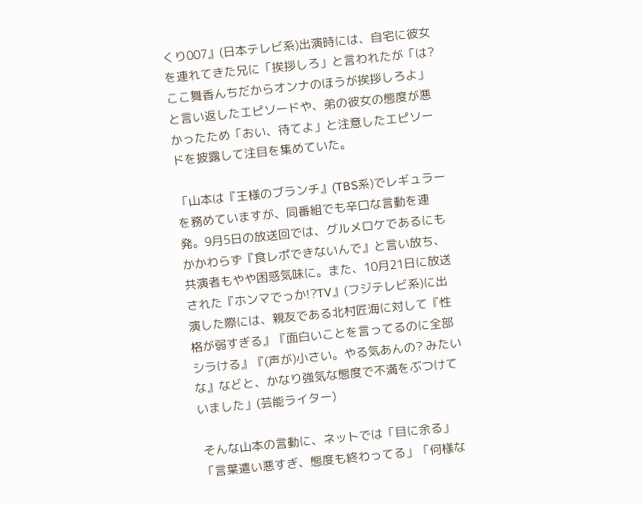くり007』(日本テレビ系)出演時には、自宅に彼女を連れてきた兄に「挨拶しろ」と言われたが「は? ここ舞香んちだからオンナのほうが挨拶しろよ」と言い返したエピソードや、弟の彼女の態度が悪かったため「おい、待てよ」と注意したエピソードを披露して注目を集めていた。

「山本は『王様のブランチ』(TBS系)でレギュラーを務めていますが、同番組でも辛口な言動を連発。9月5日の放送回では、グルメロケであるにもかかわらず『食レポできないんで』と言い放ち、共演者もやや困惑気味に。また、10月21日に放送された『ホンマでっか!?TV』(フジテレビ系)に出演した際には、親友である北村匠海に対して『性格が弱すぎる』『面白いことを言ってるのに全部シラける』『(声が)小さい。やる気あんの? みたいな』などと、かなり強気な態度で不満をぶつけていました」(芸能ライター)

 そんな山本の言動に、ネットでは「目に余る」「言葉遣い悪すぎ、態度も終わってる」「何様な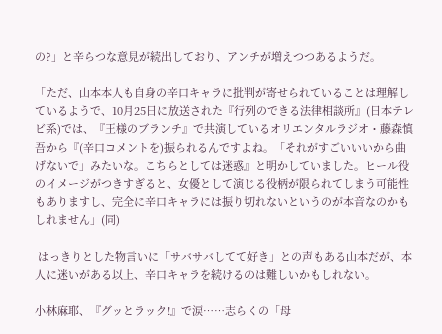の?」と辛らつな意見が続出しており、アンチが増えつつあるようだ。

「ただ、山本本人も自身の辛口キャラに批判が寄せられていることは理解しているようで、10月25日に放送された『行列のできる法律相談所』(日本テレビ系)では、『王様のブランチ』で共演しているオリエンタルラジオ・藤森慎吾から『(辛口コメントを)振られるんですよね。「それがすごいいいから曲げないで」みたいな。こちらとしては迷惑』と明かしていました。ヒール役のイメージがつきすぎると、女優として演じる役柄が限られてしまう可能性もありますし、完全に辛口キャラには振り切れないというのが本音なのかもしれません」(同)

 はっきりとした物言いに「サバサバしてて好き」との声もある山本だが、本人に迷いがある以上、辛口キャラを続けるのは難しいかもしれない。

小林麻耶、『グッとラック!』で涙……志らくの「母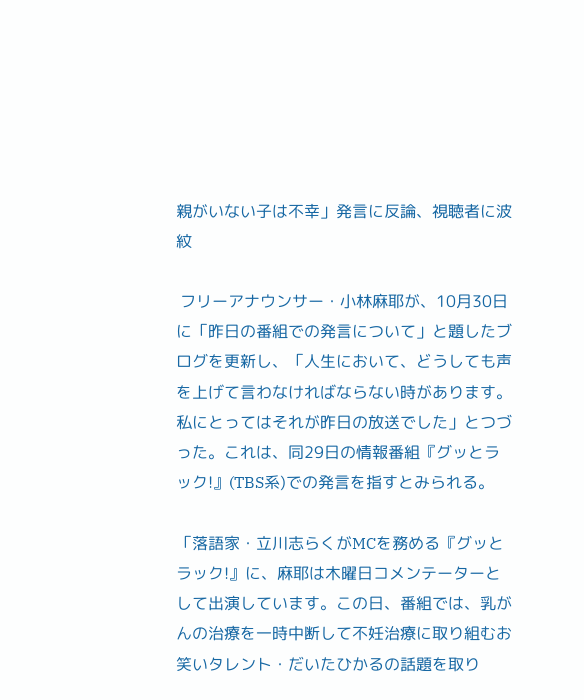親がいない子は不幸」発言に反論、視聴者に波紋

 フリーアナウンサー・小林麻耶が、10月30日に「昨日の番組での発言について」と題したブログを更新し、「人生において、どうしても声を上げて言わなければならない時があります。私にとってはそれが昨日の放送でした」とつづった。これは、同29日の情報番組『グッとラック!』(TBS系)での発言を指すとみられる。

「落語家・立川志らくがMCを務める『グッとラック!』に、麻耶は木曜日コメンテーターとして出演しています。この日、番組では、乳がんの治療を一時中断して不妊治療に取り組むお笑いタレント・だいたひかるの話題を取り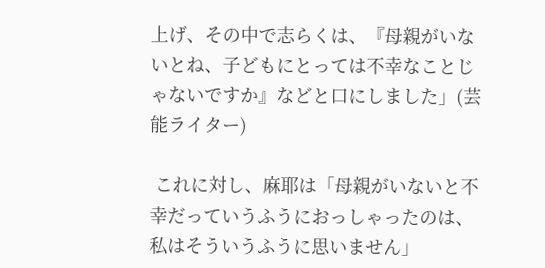上げ、その中で志らくは、『母親がいないとね、子どもにとっては不幸なことじゃないですか』などと口にしました」(芸能ライター)

 これに対し、麻耶は「母親がいないと不幸だっていうふうにおっしゃったのは、私はそういうふうに思いません」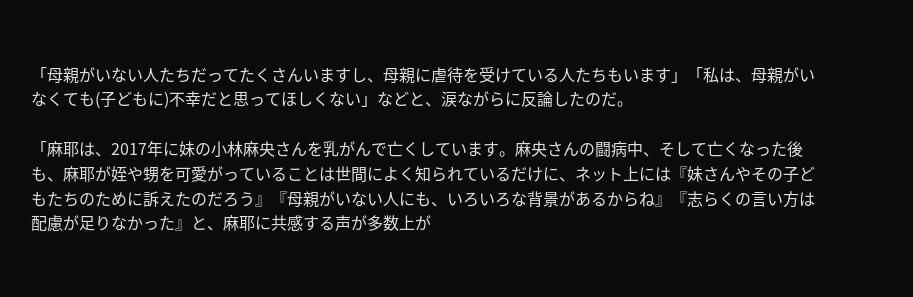「母親がいない人たちだってたくさんいますし、母親に虐待を受けている人たちもいます」「私は、母親がいなくても(子どもに)不幸だと思ってほしくない」などと、涙ながらに反論したのだ。

「麻耶は、2017年に妹の小林麻央さんを乳がんで亡くしています。麻央さんの闘病中、そして亡くなった後も、麻耶が姪や甥を可愛がっていることは世間によく知られているだけに、ネット上には『妹さんやその子どもたちのために訴えたのだろう』『母親がいない人にも、いろいろな背景があるからね』『志らくの言い方は配慮が足りなかった』と、麻耶に共感する声が多数上が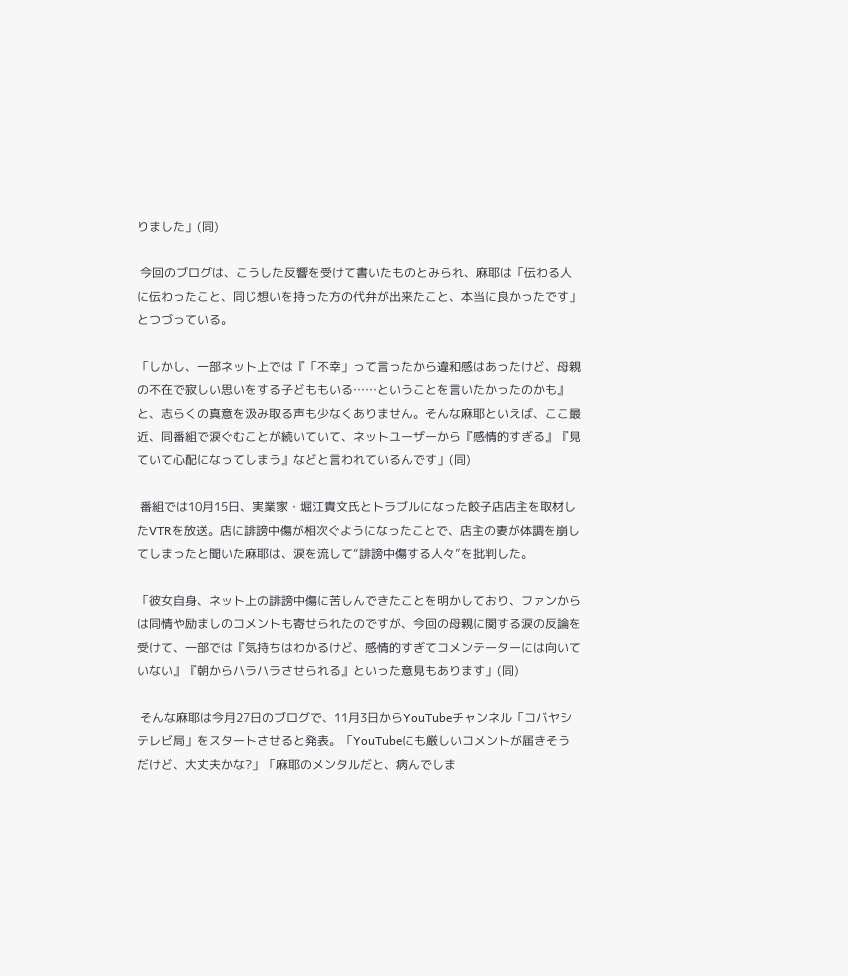りました」(同)

 今回のブログは、こうした反響を受けて書いたものとみられ、麻耶は「伝わる人に伝わったこと、同じ想いを持った方の代弁が出来たこと、本当に良かったです」とつづっている。

「しかし、一部ネット上では『「不幸」って言ったから違和感はあったけど、母親の不在で寂しい思いをする子どももいる……ということを言いたかったのかも』と、志らくの真意を汲み取る声も少なくありません。そんな麻耶といえば、ここ最近、同番組で涙ぐむことが続いていて、ネットユーザーから『感情的すぎる』『見ていて心配になってしまう』などと言われているんです」(同)

 番組では10月15日、実業家・堀江貴文氏とトラブルになった餃子店店主を取材したVTRを放送。店に誹謗中傷が相次ぐようになったことで、店主の妻が体調を崩してしまったと聞いた麻耶は、涙を流して“誹謗中傷する人々”を批判した。

「彼女自身、ネット上の誹謗中傷に苦しんできたことを明かしており、ファンからは同情や励ましのコメントも寄せられたのですが、今回の母親に関する涙の反論を受けて、一部では『気持ちはわかるけど、感情的すぎてコメンテーターには向いていない』『朝からハラハラさせられる』といった意見もあります」(同)

 そんな麻耶は今月27日のブログで、11月3日からYouTubeチャンネル「コバヤシテレビ局」をスタートさせると発表。「YouTubeにも厳しいコメントが届きそうだけど、大丈夫かな?」「麻耶のメンタルだと、病んでしま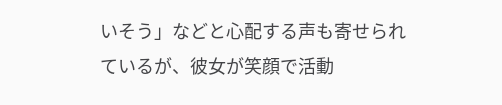いそう」などと心配する声も寄せられているが、彼女が笑顔で活動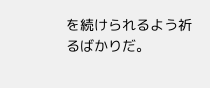を続けられるよう祈るばかりだ。